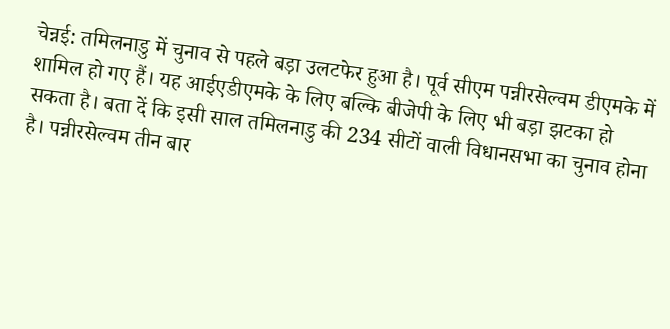चेन्नई: तमिलनाडु में चुनाव से पहले बड़ा उलटफेर हुआ है। पूर्व सीएम पन्नीरसेल्वम डीएमके में शामिल हो गए हैं। यह आईएडीएमके के लिए बल्कि बीजेपी के लिए भी बड़ा झटका हो सकता है। बता दें कि इसी साल तमिलनाडु की 234 सीटों वाली विधानसभा का चुनाव होना है। पन्नीरसेल्वम तीन बार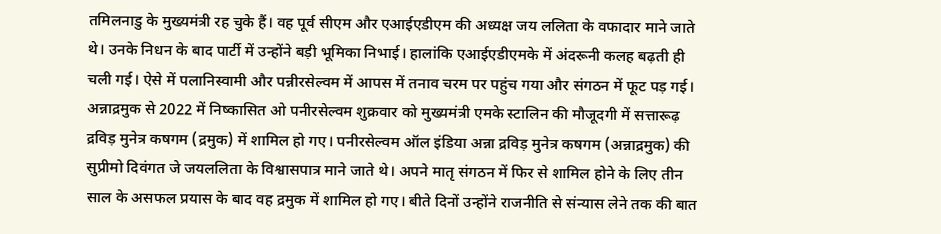तमिलनाडु के मुख्यमंत्री रह चुके हैं। वह पूर्व सीएम और एआईएडीएम की अध्यक्ष जय ललिता के वफादार माने जाते थे। उनके निधन के बाद पार्टी में उन्होंने बड़ी भूमिका निभाई। हालांकि एआईएडीएमके में अंदरूनी कलह बढ़ती ही चली गई। ऐसे में पलानिस्वामी और पन्नीरसेल्वम में आपस में तनाव चरम पर पहुंच गया और संगठन में फूट पड़ गई। अन्नाद्रमुक से 2022 में निष्कासित ओ पनीरसेल्वम शुक्रवार को मुख्यमंत्री एमके स्टालिन की मौजूदगी में सत्तारूढ़ द्रविड़ मुनेत्र कषगम (द्रमुक) में शामिल हो गए। पनीरसेल्वम ऑल इंडिया अन्ना द्रविड़ मुनेत्र कषगम (अन्नाद्रमुक) की सुप्रीमो दिवंगत जे जयललिता के विश्वासपात्र माने जाते थे। अपने मातृ संगठन में फिर से शामिल होने के लिए तीन साल के असफल प्रयास के बाद वह द्रमुक में शामिल हो गए। बीते दिनों उन्होंने राजनीति से संन्यास लेने तक की बात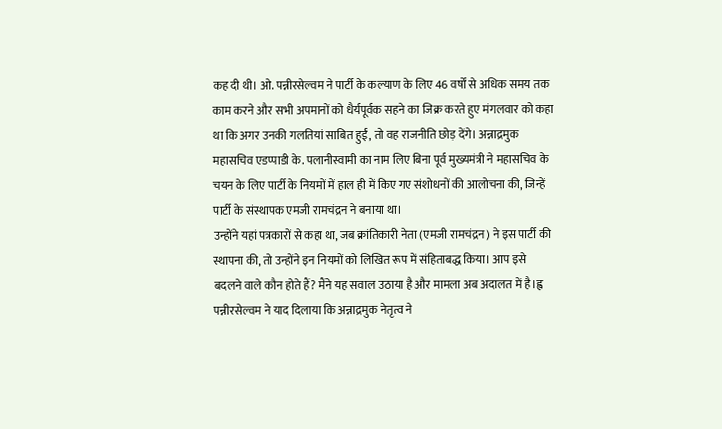कह दी थी। ओ. पन्नीरसेल्वम ने पार्टी के कल्याण के लिए 46 वर्षों से अधिक समय तक काम करने और सभी अपमानों को धैर्यपूर्वक सहने का जिक्र करते हुए मंगलवार को कहा था कि अगर उनकी गलतियां साबित हुईं, तो वह राजनीति छोड़ देंगे। अन्नाद्रमुक महासचिव एडप्पाडी के. पलानीस्वामी का नाम लिए बिना पूर्व मुख्यमंत्री ने महासचिव के चयन के लिए पार्टी के नियमों में हाल ही में किए गए संशोधनों की आलोचना की, जिन्हें पार्टी के संस्थापक एमजी रामचंद्रन ने बनाया था।
उन्होंने यहां पत्रकारों से कहा था, जब क्रांतिकारी नेता (एमजी रामचंद्रन) ने इस पार्टी की स्थापना की, तो उन्होंने इन नियमों को लिखित रूप में संहिताबद्ध किया। आप इसे बदलने वाले कौन होते हैं? मैंने यह सवाल उठाया है और मामला अब अदालत में है।ह्व पन्नीरसेल्वम ने याद दिलाया कि अन्नाद्रमुक नेतृत्व ने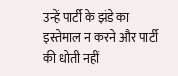उन्हें पार्टी के झंडे का इस्तेमाल न करने और पार्टी की धोती नहीं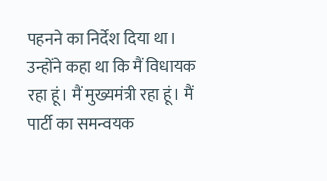पहनने का निर्देश दिया था।
उन्होंने कहा था कि मैं विधायक रहा हूं। मैं मुख्यमंत्री रहा हूं। मैं पार्टी का समन्वयक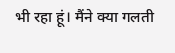भी रहा हूं। मैंने क्या गलती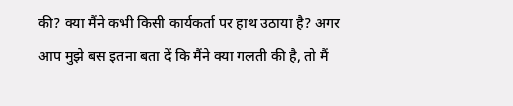की? क्या मैंने कभी किसी कार्यकर्ता पर हाथ उठाया है? अगर आप मुझे बस इतना बता दें कि मैंने क्या गलती की है, तो मैं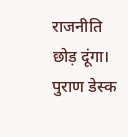राजनीति छोड़ दूंगा।
पुराण डेस्क